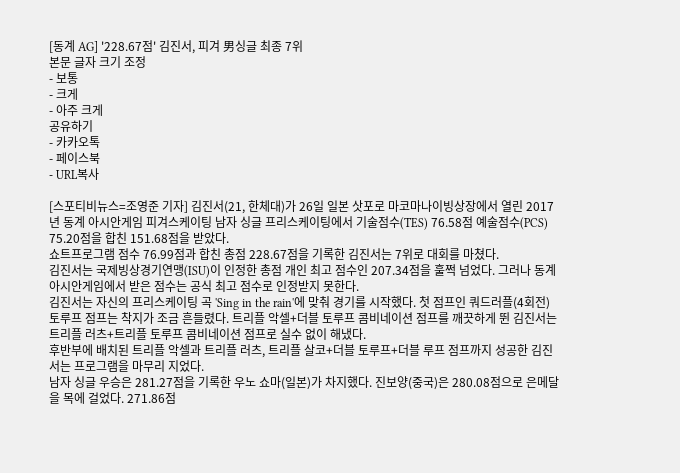[동계 AG] '228.67점' 김진서, 피겨 男싱글 최종 7위
본문 글자 크기 조정
- 보통
- 크게
- 아주 크게
공유하기
- 카카오톡
- 페이스북
- URL복사

[스포티비뉴스=조영준 기자] 김진서(21, 한체대)가 26일 일본 삿포로 마코마나이빙상장에서 열린 2017년 동계 아시안게임 피겨스케이팅 남자 싱글 프리스케이팅에서 기술점수(TES) 76.58점 예술점수(PCS) 75.20점을 합친 151.68점을 받았다.
쇼트프로그램 점수 76.99점과 합친 총점 228.67점을 기록한 김진서는 7위로 대회를 마쳤다.
김진서는 국제빙상경기연맹(ISU)이 인정한 총점 개인 최고 점수인 207.34점을 훌쩍 넘었다. 그러나 동계 아시안게임에서 받은 점수는 공식 최고 점수로 인정받지 못한다.
김진서는 자신의 프리스케이팅 곡 'Sing in the rain'에 맞춰 경기를 시작했다. 첫 점프인 쿼드러플(4회전) 토루프 점프는 착지가 조금 흔들렸다. 트리플 악셀+더블 토루프 콤비네이션 점프를 깨끗하게 뛴 김진서는 트리플 러츠+트리플 토루프 콤비네이션 점프로 실수 없이 해냈다.
후반부에 배치된 트리플 악셀과 트리플 러츠, 트리플 살코+더블 토루프+더블 루프 점프까지 성공한 김진서는 프로그램을 마무리 지었다.
남자 싱글 우승은 281.27점을 기록한 우노 쇼마(일본)가 차지했다. 진보양(중국)은 280.08점으로 은메달을 목에 걸었다. 271.86점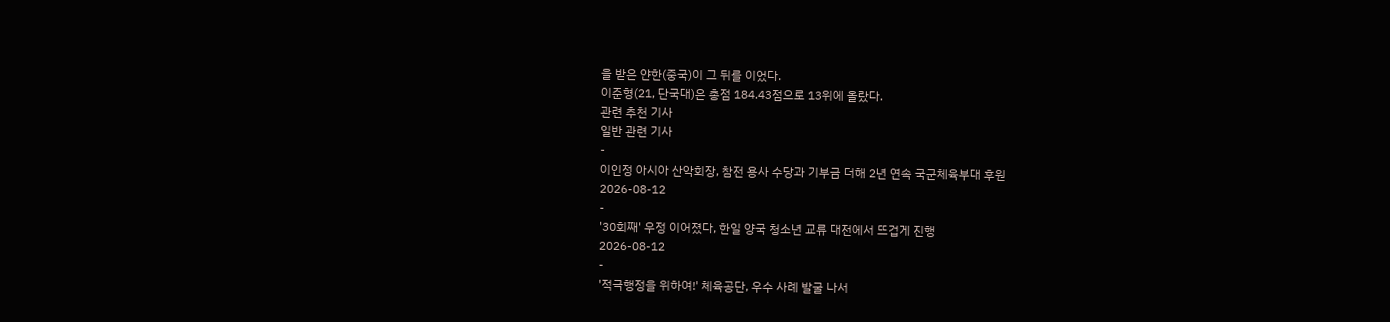을 받은 얀한(중국)이 그 뒤를 이었다.
이준형(21, 단국대)은 총점 184.43점으로 13위에 올랐다.
관련 추천 기사
일반 관련 기사
-
이인정 아시아 산악회장, 참전 용사 수당과 기부금 더해 2년 연속 국군체육부대 후원
2026-08-12
-
'30회째' 우정 이어졌다, 한일 양국 청소년 교류 대전에서 뜨겁게 진행
2026-08-12
-
'적극행정을 위하여!' 체육공단, 우수 사례 발굴 나서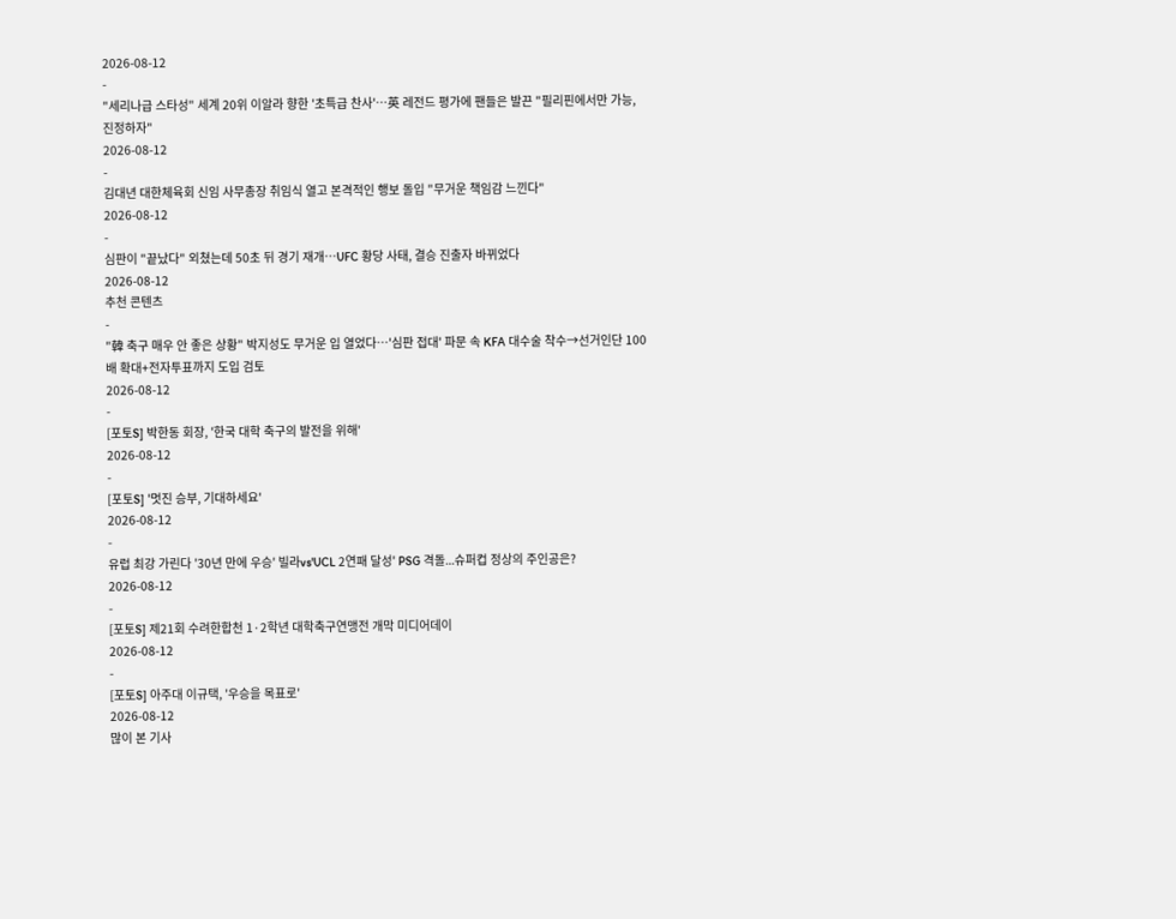2026-08-12
-
"세리나급 스타성" 세계 20위 이알라 향한 '초특급 찬사'…英 레전드 평가에 팬들은 발끈 "필리핀에서만 가능, 진정하자"
2026-08-12
-
김대년 대한체육회 신임 사무총장 취임식 열고 본격적인 행보 돌입 "무거운 책임감 느낀다"
2026-08-12
-
심판이 "끝났다" 외쳤는데 50초 뒤 경기 재개…UFC 황당 사태, 결승 진출자 바뀌었다
2026-08-12
추천 콘텐츠
-
"韓 축구 매우 안 좋은 상황" 박지성도 무거운 입 열었다…'심판 접대' 파문 속 KFA 대수술 착수→선거인단 100배 확대+전자투표까지 도입 검토
2026-08-12
-
[포토S] 박한동 회장, '한국 대학 축구의 발전을 위해'
2026-08-12
-
[포토S] '멋진 승부, 기대하세요'
2026-08-12
-
유럽 최강 가린다 '30년 만에 우승' 빌라vs'UCL 2연패 달성' PSG 격돌...슈퍼컵 정상의 주인공은?
2026-08-12
-
[포토S] 제21회 수려한합천 1·2학년 대학축구연맹전 개막 미디어데이
2026-08-12
-
[포토S] 아주대 이규택, '우승을 목표로'
2026-08-12
많이 본 기사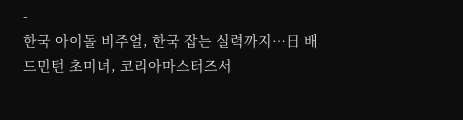-
한국 아이돌 비주얼, 한국 잡는 실력까지…日 배드민턴 초미녀, 코리아마스터즈서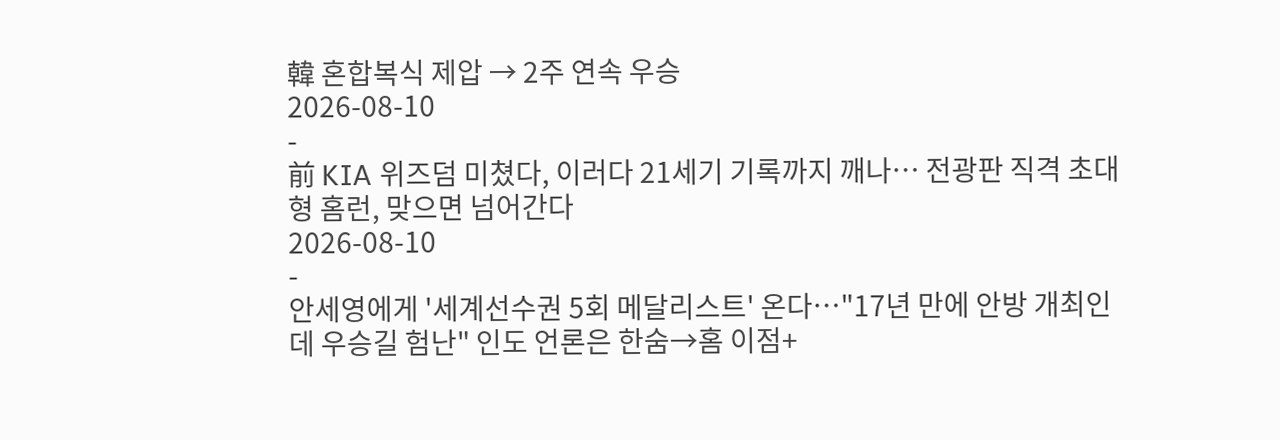韓 혼합복식 제압 → 2주 연속 우승
2026-08-10
-
前 KIA 위즈덤 미쳤다, 이러다 21세기 기록까지 깨나… 전광판 직격 초대형 홈런, 맞으면 넘어간다
2026-08-10
-
안세영에게 '세계선수권 5회 메달리스트' 온다…"17년 만에 안방 개최인데 우승길 험난" 인도 언론은 한숨→홈 이점+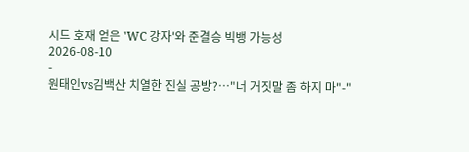시드 호재 얻은 'WC 강자'와 준결승 빅뱅 가능성
2026-08-10
-
원태인vs김백산 치열한 진실 공방?…"너 거짓말 좀 하지 마"-"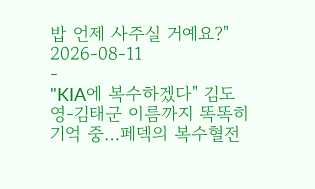밥 언제 사주실 거예요?"
2026-08-11
-
"KIA에 복수하겠다" 김도영-김태군 이름까지 똑똑히 기억 중…페덱의 복수혈전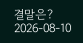결말은?
2026-08-10